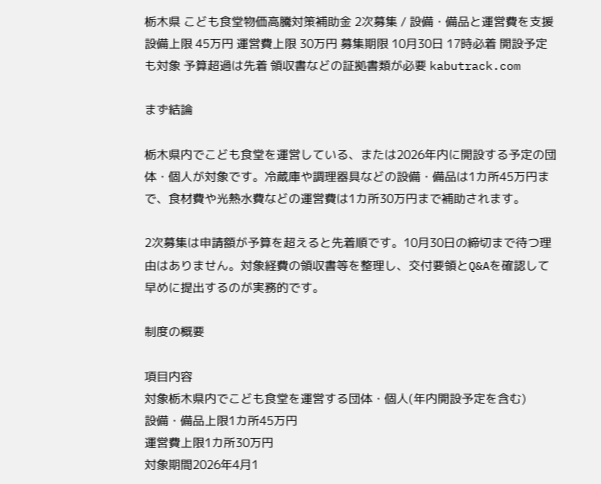栃木県 こども食堂物価高騰対策補助金 2次募集 / 設備・備品と運営費を支援 設備上限 45万円 運営費上限 30万円 募集期限 10月30日 17時必着 開設予定も対象 予算超過は先着 領収書などの証拠書類が必要 kabutrack.com

まず結論

栃木県内でこども食堂を運営している、または2026年内に開設する予定の団体・個人が対象です。冷蔵庫や調理器具などの設備・備品は1カ所45万円まで、食材費や光熱水費などの運営費は1カ所30万円まで補助されます。

2次募集は申請額が予算を超えると先着順です。10月30日の締切まで待つ理由はありません。対象経費の領収書等を整理し、交付要領とQ&Aを確認して早めに提出するのが実務的です。

制度の概要

項目内容
対象栃木県内でこども食堂を運営する団体・個人(年内開設予定を含む)
設備・備品上限1カ所45万円
運営費上限1カ所30万円
対象期間2026年4月1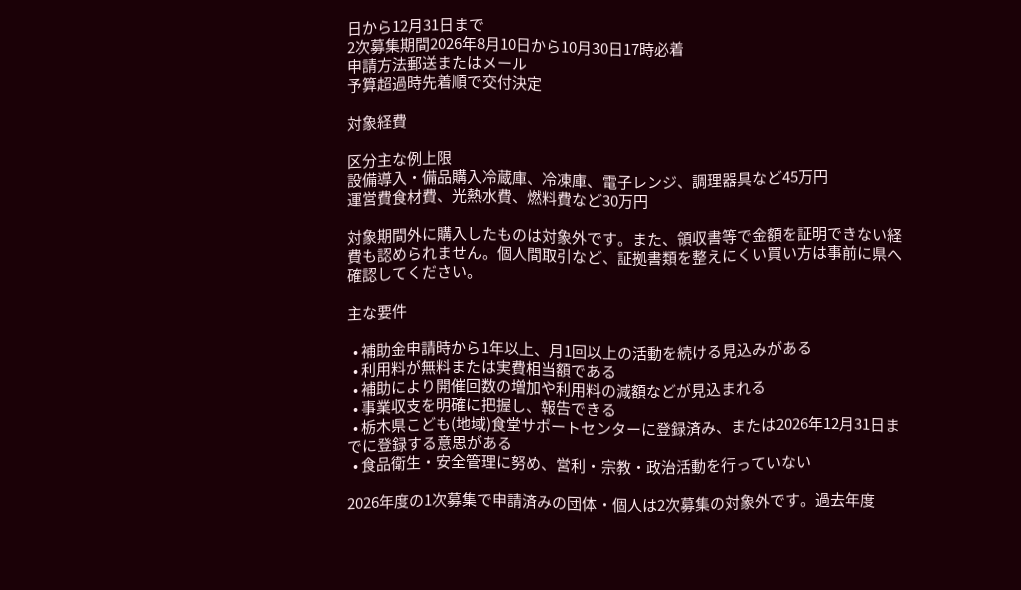日から12月31日まで
2次募集期間2026年8月10日から10月30日17時必着
申請方法郵送またはメール
予算超過時先着順で交付決定

対象経費

区分主な例上限
設備導入・備品購入冷蔵庫、冷凍庫、電子レンジ、調理器具など45万円
運営費食材費、光熱水費、燃料費など30万円

対象期間外に購入したものは対象外です。また、領収書等で金額を証明できない経費も認められません。個人間取引など、証拠書類を整えにくい買い方は事前に県へ確認してください。

主な要件

  • 補助金申請時から1年以上、月1回以上の活動を続ける見込みがある
  • 利用料が無料または実費相当額である
  • 補助により開催回数の増加や利用料の減額などが見込まれる
  • 事業収支を明確に把握し、報告できる
  • 栃木県こども(地域)食堂サポートセンターに登録済み、または2026年12月31日までに登録する意思がある
  • 食品衛生・安全管理に努め、営利・宗教・政治活動を行っていない

2026年度の1次募集で申請済みの団体・個人は2次募集の対象外です。過去年度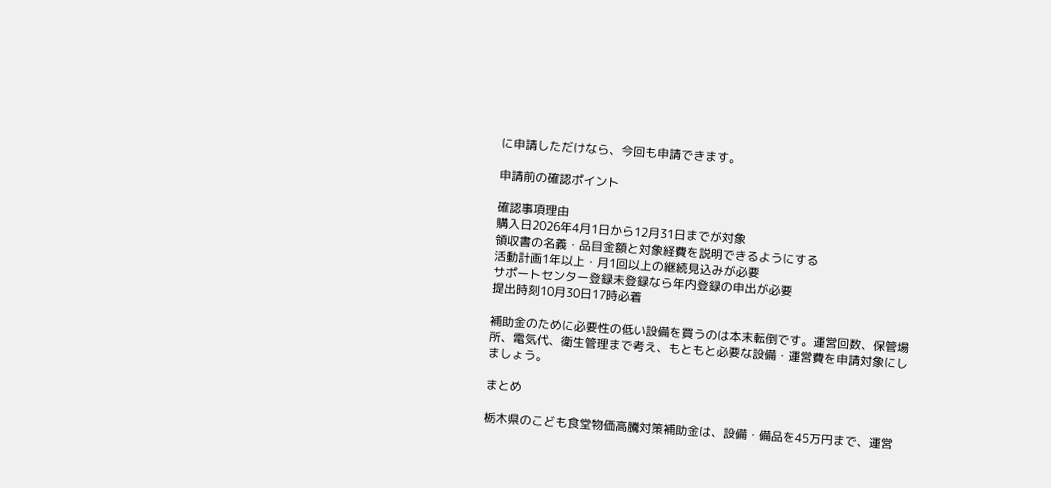に申請しただけなら、今回も申請できます。

申請前の確認ポイント

確認事項理由
購入日2026年4月1日から12月31日までが対象
領収書の名義・品目金額と対象経費を説明できるようにする
活動計画1年以上・月1回以上の継続見込みが必要
サポートセンター登録未登録なら年内登録の申出が必要
提出時刻10月30日17時必着

補助金のために必要性の低い設備を買うのは本末転倒です。運営回数、保管場所、電気代、衛生管理まで考え、もともと必要な設備・運営費を申請対象にしましょう。

まとめ

栃木県のこども食堂物価高騰対策補助金は、設備・備品を45万円まで、運営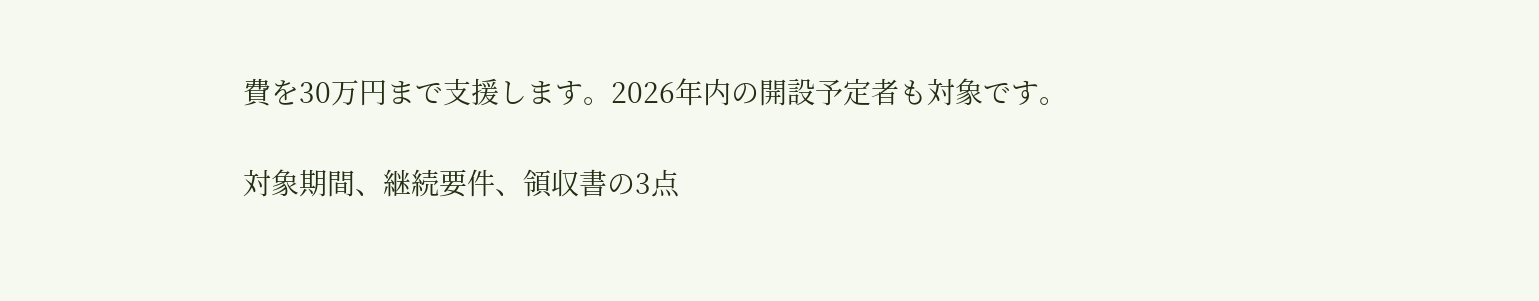費を30万円まで支援します。2026年内の開設予定者も対象です。

対象期間、継続要件、領収書の3点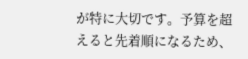が特に大切です。予算を超えると先着順になるため、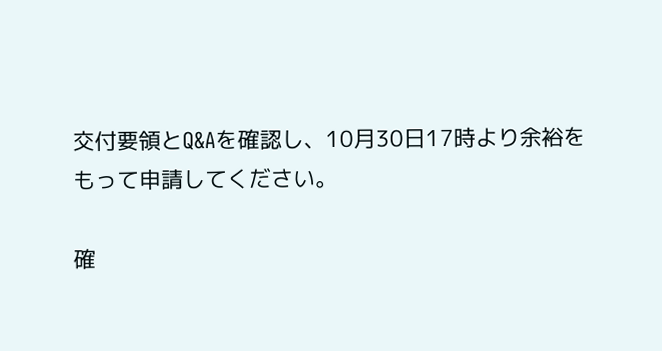交付要領とQ&Aを確認し、10月30日17時より余裕をもって申請してください。

確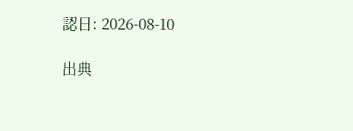認日: 2026-08-10

出典